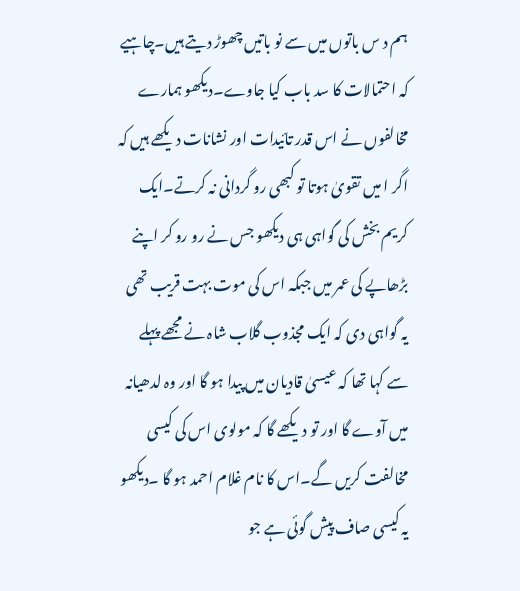ہم د س باتوں میں سے نو باتیں چھوڑ دیتے ہیں۔چاہیے کہ احتمالات کا سد باب کیا جاوے۔دیکھو ہمارے مخالفوں نے اس قدر تائیدات اور نشانات دیکھے ہیں کہ اگر ا میں تقویٰ ہوتا تو کبھی رو گردانی نہ کرتے۔ایک کریم بخش کی گواہی ہی دیکھو جس نے رو رو کر اپنے بڑھاپے کی عمر میں جبکہ اس کی موت بہت قریب تھی یہ گواہی دی کہ ایک مجذوب گلاب شاہ نے مجھے پہلے سے کہا تھا کہ عیسیٰ قادیان میں پیدا ہو گا اور وہ لدھیانہ میں آوے گا اور تو دیکھے گا کہ مولوی اس کی کیسی مخالفت کریں گے۔اس کا نام غلام احمد ہو گا ۔دیکھو یہ کیسی صاف پیش گوئی ہے جو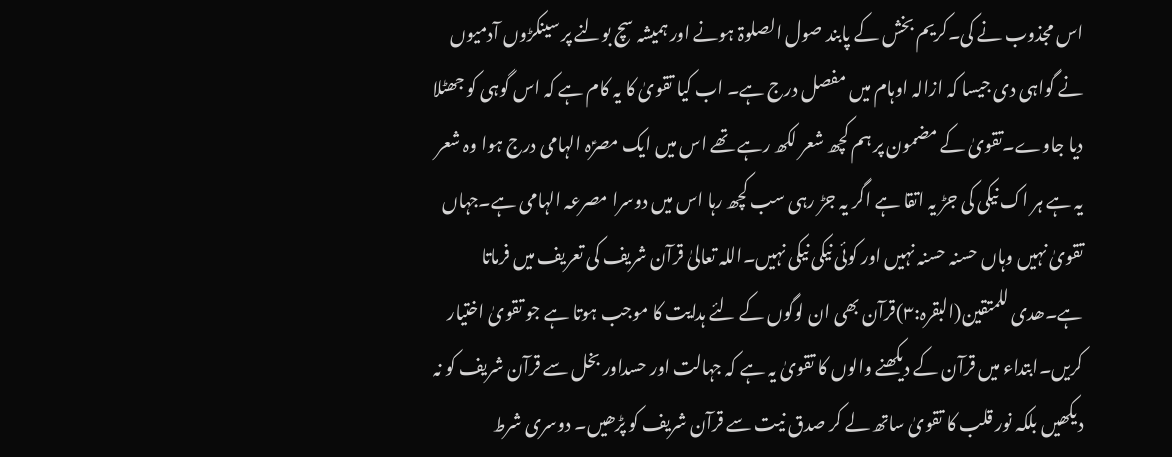اس مجذوب نے کی۔کریم بخش کے پابند صول الصلوۃ ہونے اور ہمیشہ سچ بولنے پر سینکڑوں آدمیوں نے گواہی دی جیسا کہ ازالہ اوہام میں مفصل درج ہے۔ اب کیا تقویٰ کا یہ کام ہے کہ اس گوہی کو جھٹلا دیا جاوے۔تقویٰ کے مضمون پر ہم کچھ شعر لکھ رہے تھے اس میں ایک مصرؑہ الہامی درج ہوا وہ شعر یہ ہے ہر اک نیکی کی جڑ یہ اتقا ہے اگر یہ جڑ رہی سب کچھ رہا اس میں دوسرا مصرعہ الہامی ہے۔جہاں تقویٰ نہیں وہاں حسنہ حسنہ نہیں اور کوئی نیکی نیکی نہیں۔اللہ تعالیٰ قرآن شریف کی تعریف میں فرماتا ہے۔ھدی للمتقین(البقرہ:۳)قرآن بھی ان لوگوں کے لئے ہدایت کا موجب ہوتا ہے جو تقویٰ اختیار کریں۔ابتداء میں قرآن کے دیکھنے والوں کا تقویٰ یہ ہے کہ جہالت اور حسداور بخل سے قرآن شریف کو نہ دیکھیں بلکہ نور قلب کا تقویٰ ساتھ لے کر صدق نیت سے قرآن شریف کو پڑھیں۔ دوسری شرط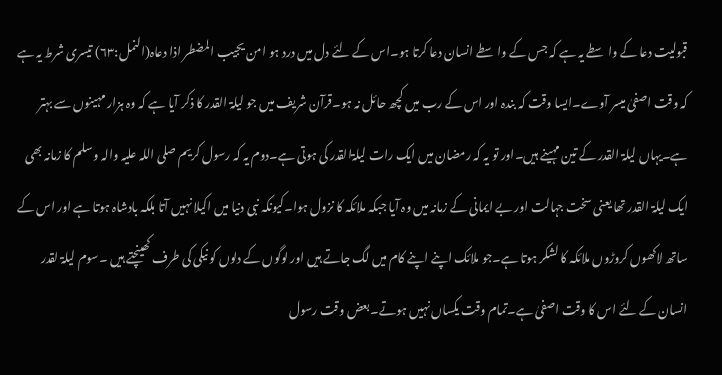قبولیت دعا کے واسطے یہ ہے کہ جس کے واسطے انسان دعا کرتا ہو۔اس کے لئے دل میں درد ہو امن یجیب المضطر اذا دعاہ(النمل:۶۳) تیسری شرط یہ ہے کہ وقت اصفیٰ میسر آوے۔ایسا وقت کہ بندہ اور اس کے رب میں کچھ حائل نہ ہو۔قرآن شریف میں جو لیلۃ القدر کا ذکر آیا ہے کہ وہ ہزار مہینوں سے بہتر ہے۔یہاں لیلۃ القدر کے تین مہینے ہیں۔اور تو یہ کہ رمضان میں ایک رات لیلۃالقدر کی ہوتی ہے۔دوم یہ کہ رسول کریم صلی اللہ علیہ والہ وسلم کا زمانہ بھی ایک لیلۃ القدر تھا یعنی سخت جہالت اور بے ایمانی کے زمانہ میں وہ آیا جبکہ ملائکہ کا نزول ہوا۔کیونکہ نبی دنیا میں اکیلا نہیں آتا بلکہ بادشاہ ہوتا ہے اور اس کے ساتھ لاکھوں کروڑوں ملائکہ کا لشکر ہوتا ہے۔جو ملائک اپنے اپنے کام میں لگ جاتے ہیں اور لوگوں کے دلوں کو نیکی کی طرف کھینچتے ہیں ۔سوم لیلۃ لقدر انسان کے لئے اس کا وقت اصفیٰ ہے۔تمام وقت یکساں نہیں ہوتے۔بعض وقت رسول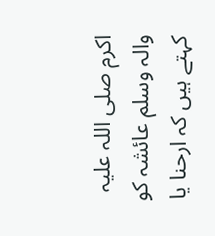اکرم صلی اللہ علیہ والہ وسلم عائشہ کو کہتے ہیں کہ ارحنا یا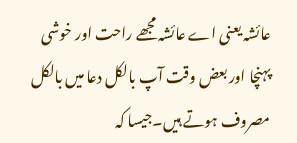عائشہ یعنی اے عائشہ مجھے راحت اور خوشی پہنچا اور بعض وقت آپ بالکل دعا میں بالکل مصروف ہوتے ہیں۔جیسا کہ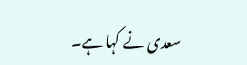سعدی نے کہا ہے۔